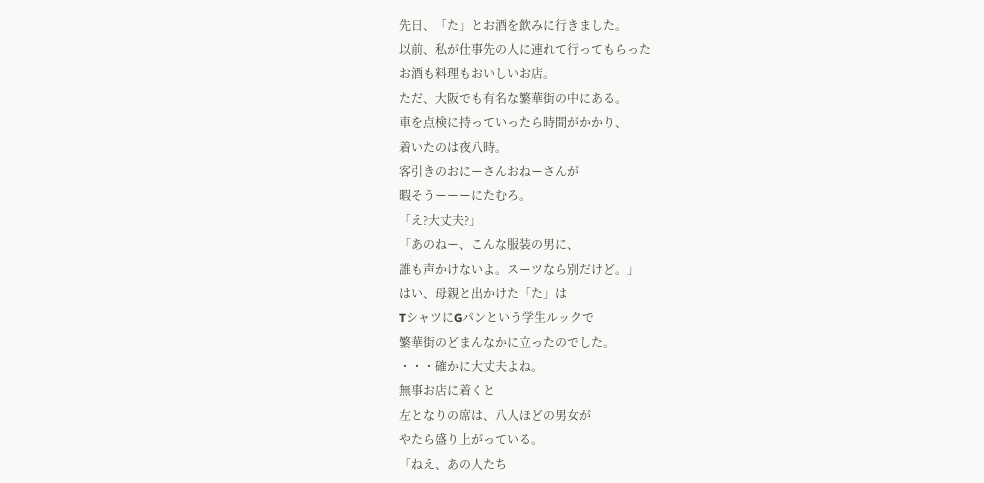先日、「た」とお酒を飲みに行きました。
以前、私が仕事先の人に連れて行ってもらった
お酒も料理もおいしいお店。
ただ、大阪でも有名な繁華街の中にある。
車を点検に持っていったら時間がかかり、
着いたのは夜八時。
客引きのおにーさんおねーさんが
暇そうーーーにたむろ。
「え?大丈夫?」
「あのねー、こんな服装の男に、
誰も声かけないよ。スーツなら別だけど。」
はい、母親と出かけた「た」は
TシャツにGパンという学生ルックで
繁華街のどまんなかに立ったのでした。
・・・確かに大丈夫よね。
無事お店に着くと
左となりの席は、八人ほどの男女が
やたら盛り上がっている。
「ねえ、あの人たち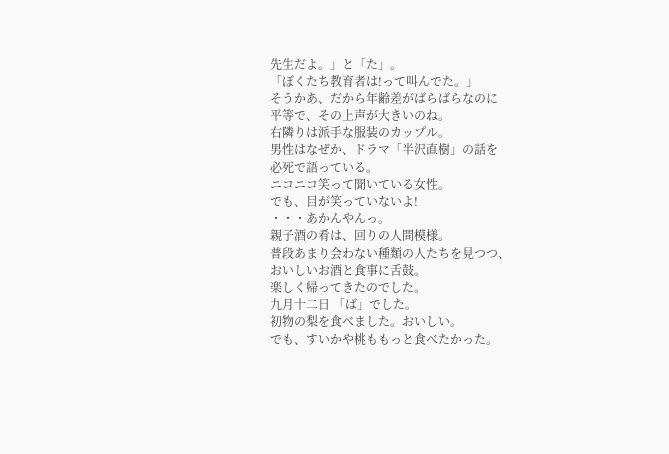先生だよ。」と「た」。
「ぼくたち教育者は!って叫んでた。」
そうかあ、だから年齢差がばらばらなのに
平等で、その上声が大きいのね。
右隣りは派手な服装のカップル。
男性はなぜか、ドラマ「半沢直樹」の話を
必死で語っている。
ニコニコ笑って聞いている女性。
でも、目が笑っていないよ!
・・・あかんやんっ。
親子酒の肴は、回りの人間模様。
普段あまり会わない種類の人たちを見つつ、
おいしいお酒と食事に舌鼓。
楽しく帰ってきたのでした。
九月十二日 「ば」でした。
初物の梨を食べました。おいしい。
でも、すいかや桃ももっと食べたかった。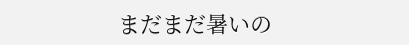まだまだ暑いの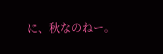に、秋なのねー。